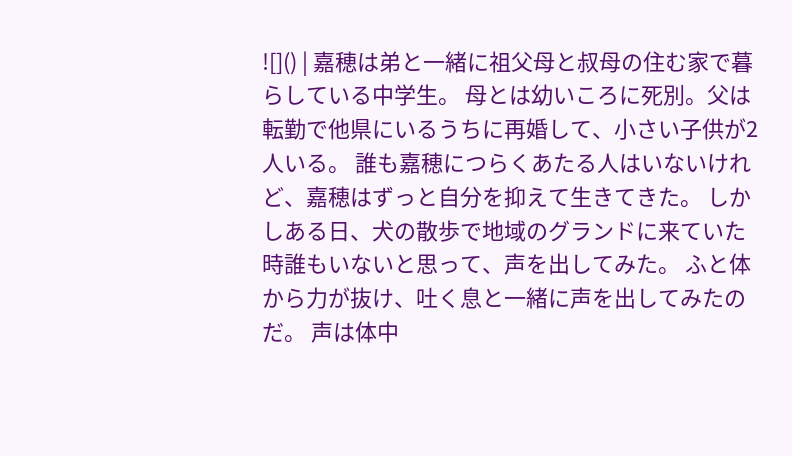![]() | 嘉穂は弟と一緒に祖父母と叔母の住む家で暮らしている中学生。 母とは幼いころに死別。父は転勤で他県にいるうちに再婚して、小さい子供が2人いる。 誰も嘉穂につらくあたる人はいないけれど、嘉穂はずっと自分を抑えて生きてきた。 しかしある日、犬の散歩で地域のグランドに来ていた時誰もいないと思って、声を出してみた。 ふと体から力が抜け、吐く息と一緒に声を出してみたのだ。 声は体中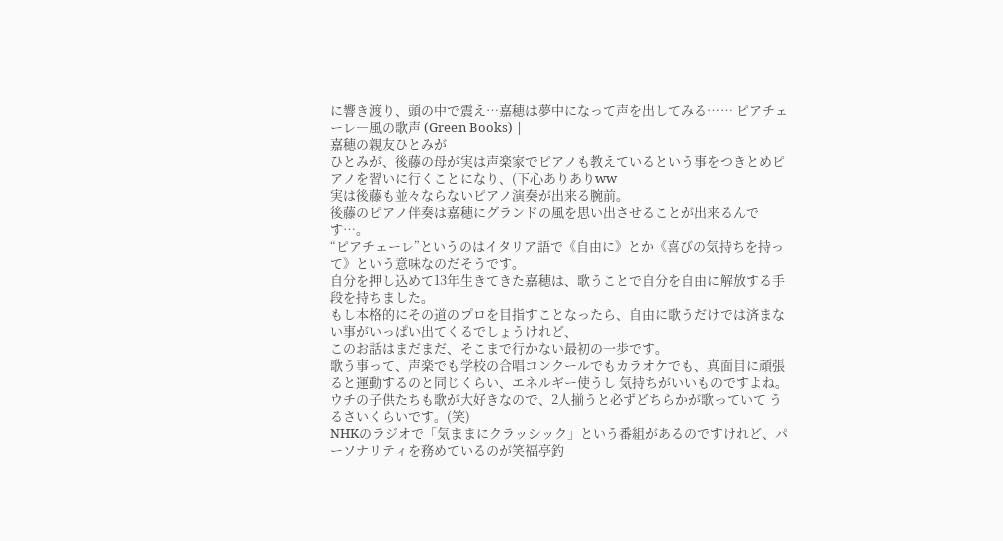に響き渡り、頭の中で震え…嘉穂は夢中になって声を出してみる…… ピアチェーレ―風の歌声 (Green Books) |
嘉穂の親友ひとみが
ひとみが、後藤の母が実は声楽家でピアノも教えているという事をつきとめピアノを習いに行くことになり、(下心ありありww
実は後藤も並々ならないピアノ演奏が出来る腕前。
後藤のピアノ伴奏は嘉穂にグランドの風を思い出させることが出来るんです…。
“ピアチェーレ”というのはイタリア語で《自由に》とか《喜びの気持ちを持って》という意味なのだそうです。
自分を押し込めて13年生きてきた嘉穂は、歌うことで自分を自由に解放する手段を持ちました。
もし本格的にその道のプロを目指すことなったら、自由に歌うだけでは済まない事がいっぱい出てくるでしょうけれど、
このお話はまだまだ、そこまで行かない最初の一歩です。
歌う事って、声楽でも学校の合唱コンクールでもカラオケでも、真面目に頑張ると運動するのと同じくらい、エネルギー使うし 気持ちがいいものですよね。
ウチの子供たちも歌が大好きなので、2人揃うと必ずどちらかが歌っていて うるさいくらいです。(笑)
NHKのラジオで「気ままにクラッシック」という番組があるのですけれど、パーソナリティを務めているのが笑福亭釣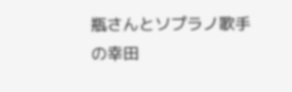瓶さんとソプラノ歌手の幸田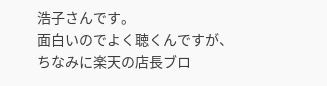浩子さんです。
面白いのでよく聴くんですが、
ちなみに楽天の店長ブロ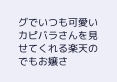グでいつも可愛いカピバラさんを見せてくれる楽天の
でもお嬢さ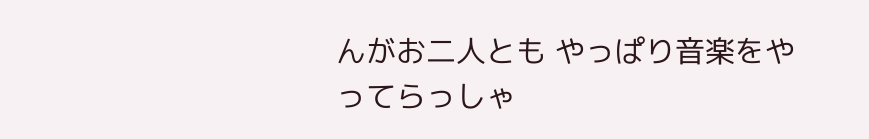んがお二人とも やっぱり音楽をやってらっしゃ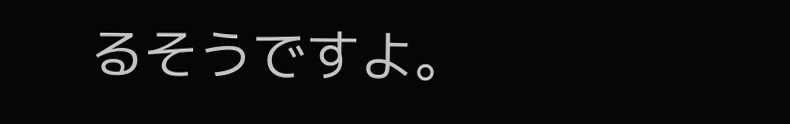るそうですよ。